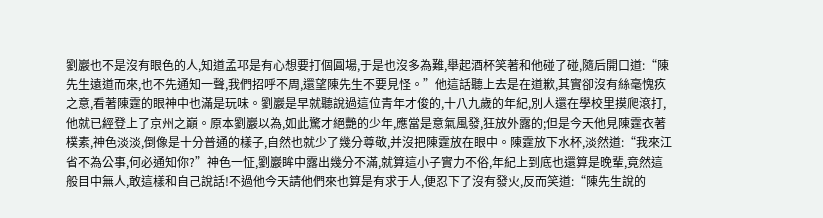劉巖也不是沒有眼色的人,知道孟邛是有心想要打個圓場,于是也沒多為難,舉起酒杯笑著和他碰了碰,隨后開口道:“陳先生遠道而來,也不先通知一聲,我們招呼不周,還望陳先生不要見怪。”他這話聽上去是在道歉,其實卻沒有絲毫愧疚之意,看著陳霆的眼神中也滿是玩味。劉巖是早就聽說過這位青年才俊的,十八九歲的年紀,別人還在學校里摸爬滾打,他就已經登上了京州之巔。原本劉巖以為,如此驚才絕艷的少年,應當是意氣風發,狂放外露的;但是今天他見陳霆衣著樸素,神色淡淡,倒像是十分普通的樣子,自然也就少了幾分尊敬,并沒把陳霆放在眼中。陳霆放下水杯,淡然道:“我來江省不為公事,何必通知你?”神色一怔,劉巖眸中露出幾分不滿,就算這小子實力不俗,年紀上到底也還算是晚輩,竟然這般目中無人,敢這樣和自己說話!不過他今天請他們來也算是有求于人,便忍下了沒有發火,反而笑道:“陳先生說的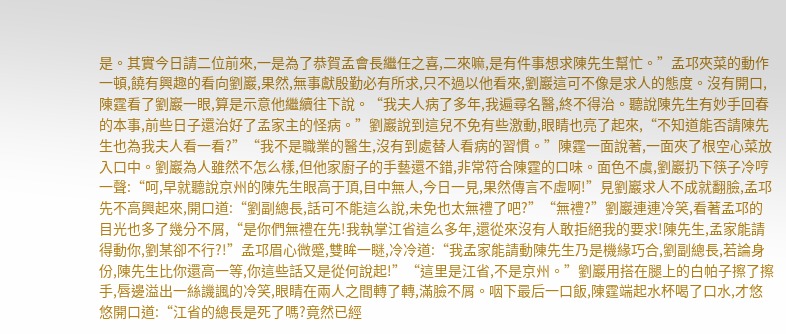是。其實今日請二位前來,一是為了恭賀孟會長繼任之喜,二來嘛,是有件事想求陳先生幫忙。”孟邛夾菜的動作一頓,饒有興趣的看向劉巖,果然,無事獻殷勤必有所求,只不過以他看來,劉巖這可不像是求人的態度。沒有開口,陳霆看了劉巖一眼,算是示意他繼續往下說。“我夫人病了多年,我遍尋名醫,終不得治。聽說陳先生有妙手回春的本事,前些日子還治好了孟家主的怪病。”劉巖說到這兒不免有些激動,眼睛也亮了起來,“不知道能否請陳先生也為我夫人看一看?”“我不是職業的醫生,沒有到處替人看病的習慣。”陳霆一面說著,一面夾了根空心菜放入口中。劉巖為人雖然不怎么樣,但他家廚子的手藝還不錯,非常符合陳霆的口味。面色不虞,劉巖扔下筷子冷哼一聲:“呵,早就聽說京州的陳先生眼高于頂,目中無人,今日一見,果然傳言不虛啊!”見劉巖求人不成就翻臉,孟邛先不高興起來,開口道:“劉副總長,話可不能這么說,未免也太無禮了吧?”“無禮?”劉巖連連冷笑,看著孟邛的目光也多了幾分不屑,“是你們無禮在先!我執掌江省這么多年,還從來沒有人敢拒絕我的要求!陳先生,孟家能請得動你,劉某卻不行?!”孟邛眉心微蹙,雙眸一瞇,冷冷道:“我孟家能請動陳先生乃是機緣巧合,劉副總長,若論身份,陳先生比你還高一等,你這些話又是從何說起!”“這里是江省,不是京州。”劉巖用搭在腿上的白帕子擦了擦手,唇邊溢出一絲譏諷的冷笑,眼睛在兩人之間轉了轉,滿臉不屑。咽下最后一口飯,陳霆端起水杯喝了口水,才悠悠開口道:“江省的總長是死了嗎?竟然已經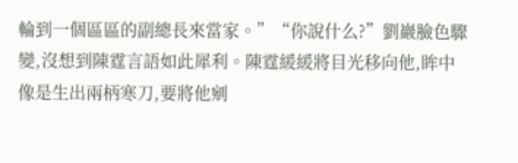輪到一個區區的副總長來當家。”“你說什么?”劉巖臉色驟變,沒想到陳霆言語如此犀利。陳霆緩緩將目光移向他,眸中像是生出兩柄寒刀,要將他剜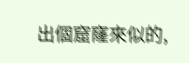出個窟窿來似的,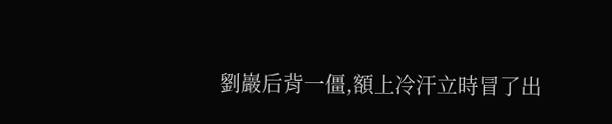劉巖后背一僵,額上冷汗立時冒了出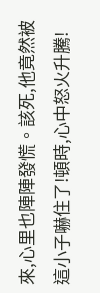來,心里也陣陣發慌。該死,他竟然被這小子嚇住了!頓時,心中怒火升騰!